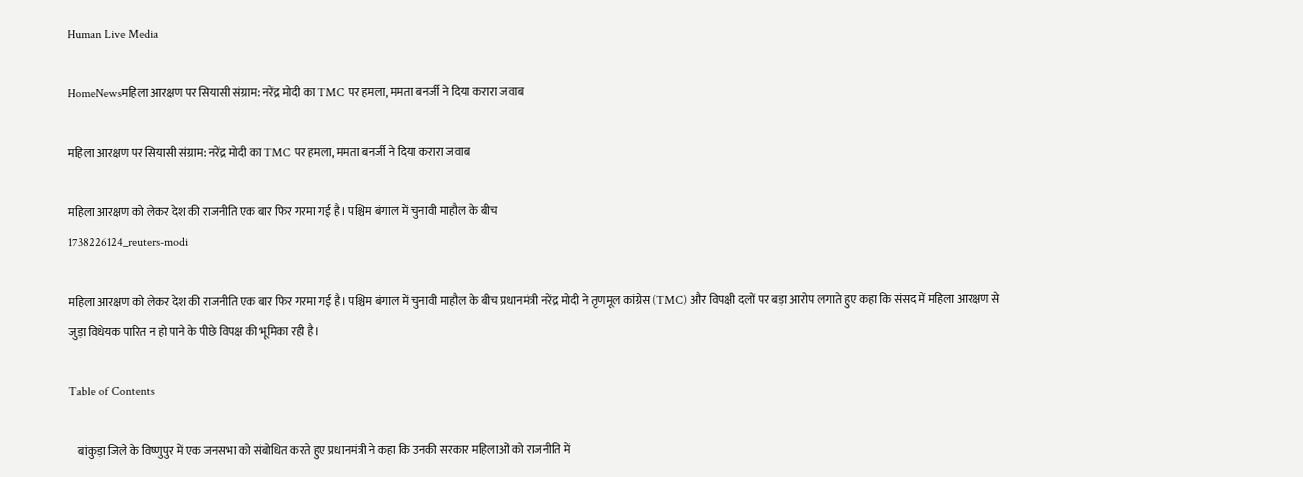Human Live Media

HomeNewsमहिला आरक्षण पर सियासी संग्राम: नरेंद्र मोदी का TMC पर हमला, ममता बनर्जी ने दिया करारा जवाब

महिला आरक्षण पर सियासी संग्राम: नरेंद्र मोदी का TMC पर हमला, ममता बनर्जी ने दिया करारा जवाब

महिला आरक्षण को लेकर देश की राजनीति एक बार फिर गरमा गई है। पश्चिम बंगाल में चुनावी माहौल के बीच
1738226124_reuters-modi

महिला आरक्षण को लेकर देश की राजनीति एक बार फिर गरमा गई है। पश्चिम बंगाल में चुनावी माहौल के बीच प्रधानमंत्री नरेंद्र मोदी ने तृणमूल कांग्रेस (TMC) और विपक्षी दलों पर बड़ा आरोप लगाते हुए कहा कि संसद में महिला आरक्षण से जुड़ा विधेयक पारित न हो पाने के पीछे विपक्ष की भूमिका रही है।

Table of Contents

    बांकुड़ा जिले के विष्णुपुर में एक जनसभा को संबोधित करते हुए प्रधानमंत्री ने कहा कि उनकी सरकार महिलाओं को राजनीति में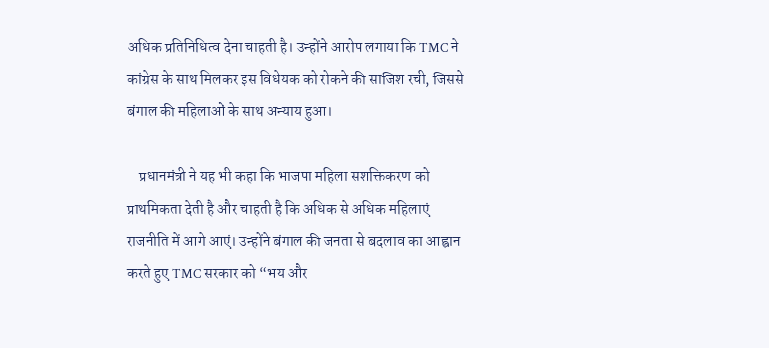अधिक प्रतिनिधित्व देना चाहती है। उन्होंने आरोप लगाया कि TMC ने कांग्रेस के साथ मिलकर इस विधेयक को रोकने की साजिश रची, जिससे बंगाल की महिलाओं के साथ अन्याय हुआ।

    प्रधानमंत्री ने यह भी कहा कि भाजपा महिला सशक्तिकरण को प्राथमिकता देती है और चाहती है कि अधिक से अधिक महिलाएं राजनीति में आगे आएं। उन्होंने बंगाल की जनता से बदलाव का आह्वान करते हुए TMC सरकार को “भय और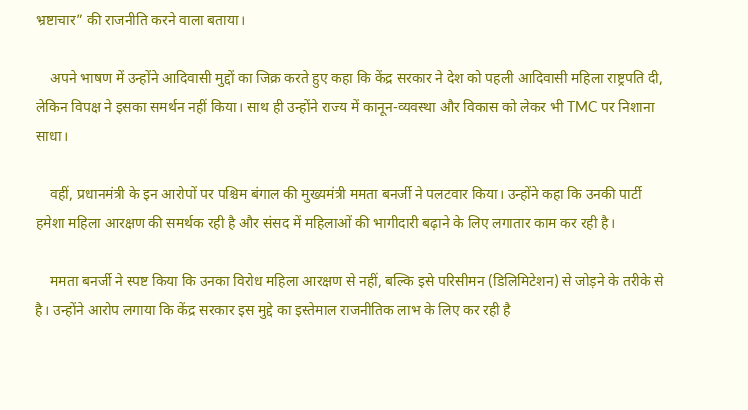भ्रष्टाचार” की राजनीति करने वाला बताया।

    अपने भाषण में उन्होंने आदिवासी मुद्दों का जिक्र करते हुए कहा कि केंद्र सरकार ने देश को पहली आदिवासी महिला राष्ट्रपति दी, लेकिन विपक्ष ने इसका समर्थन नहीं किया। साथ ही उन्होंने राज्य में कानून-व्यवस्था और विकास को लेकर भी TMC पर निशाना साधा।

    वहीं, प्रधानमंत्री के इन आरोपों पर पश्चिम बंगाल की मुख्यमंत्री ममता बनर्जी ने पलटवार किया। उन्होंने कहा कि उनकी पार्टी हमेशा महिला आरक्षण की समर्थक रही है और संसद में महिलाओं की भागीदारी बढ़ाने के लिए लगातार काम कर रही है।

    ममता बनर्जी ने स्पष्ट किया कि उनका विरोध महिला आरक्षण से नहीं, बल्कि इसे परिसीमन (डिलिमिटेशन) से जोड़ने के तरीके से है। उन्होंने आरोप लगाया कि केंद्र सरकार इस मुद्दे का इस्तेमाल राजनीतिक लाभ के लिए कर रही है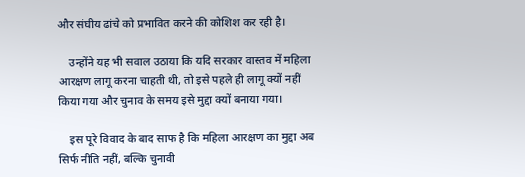और संघीय ढांचे को प्रभावित करने की कोशिश कर रही है।

    उन्होंने यह भी सवाल उठाया कि यदि सरकार वास्तव में महिला आरक्षण लागू करना चाहती थी, तो इसे पहले ही लागू क्यों नहीं किया गया और चुनाव के समय इसे मुद्दा क्यों बनाया गया।

    इस पूरे विवाद के बाद साफ है कि महिला आरक्षण का मुद्दा अब सिर्फ नीति नहीं, बल्कि चुनावी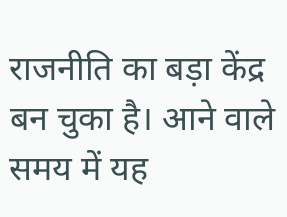राजनीति का बड़ा केंद्र बन चुका है। आने वाले समय में यह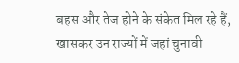बहस और तेज होने के संकेत मिल रहे हैं, खासकर उन राज्यों में जहां चुनावी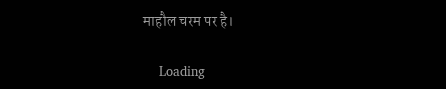माहौल चरम पर है।

    Loading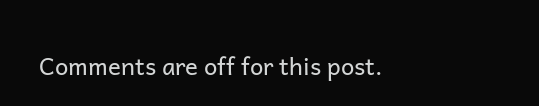Comments are off for this post.